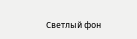Светлый фон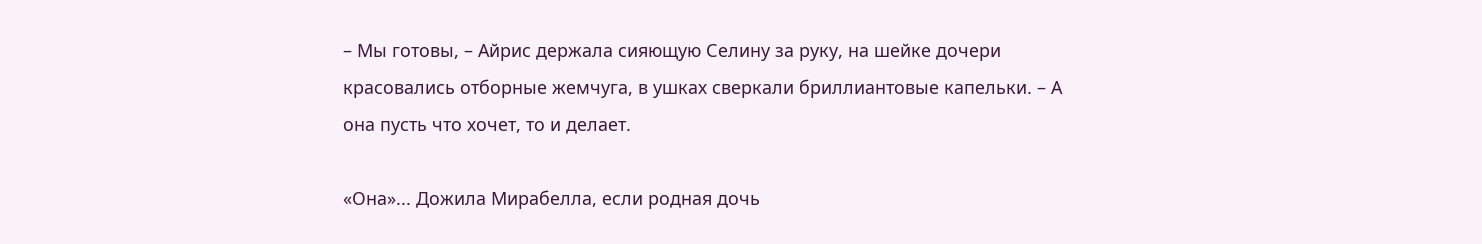– Мы готовы, – Айрис держала сияющую Селину за руку, на шейке дочери красовались отборные жемчуга, в ушках сверкали бриллиантовые капельки. – А она пусть что хочет, то и делает.

«Она»... Дожила Мирабелла, если родная дочь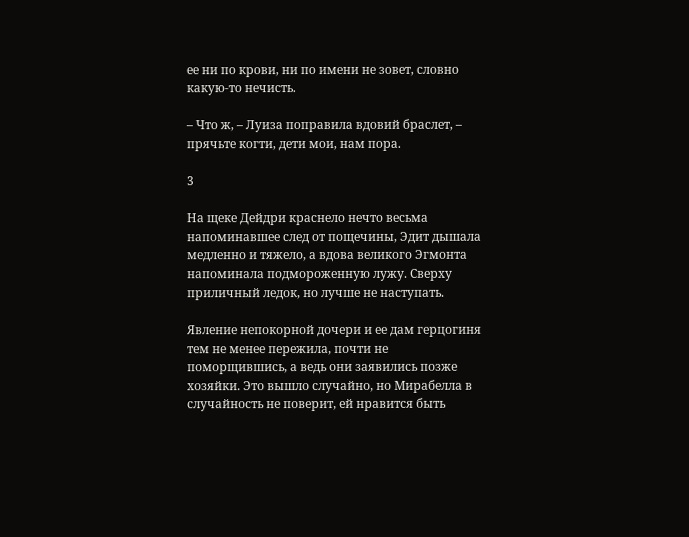ее ни по крови, ни по имени не зовет, словно какую-то нечисть.

– Что ж, – Луиза поправила вдовий браслет, – прячьте когти, дети мои, нам пора.

3

На щеке Дейдри краснело нечто весьма напоминавшее след от пощечины, Эдит дышала медленно и тяжело, а вдова великого Эгмонта напоминала подмороженную лужу. Сверху приличный ледок, но лучше не наступать.

Явление непокорной дочери и ее дам герцогиня тем не менее пережила, почти не поморщившись, а ведь они заявились позже хозяйки. Это вышло случайно, но Мирабелла в случайность не поверит, ей нравится быть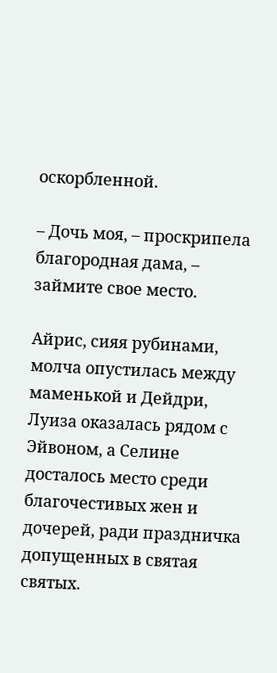оскорбленной.

– Дочь моя, – проскрипела благородная дама, – займите свое место.

Айрис, сияя рубинами, молча опустилась между маменькой и Дейдри, Луиза оказалась рядом с Эйвоном, а Селине досталось место среди благочестивых жен и дочерей, ради праздничка допущенных в святая святых.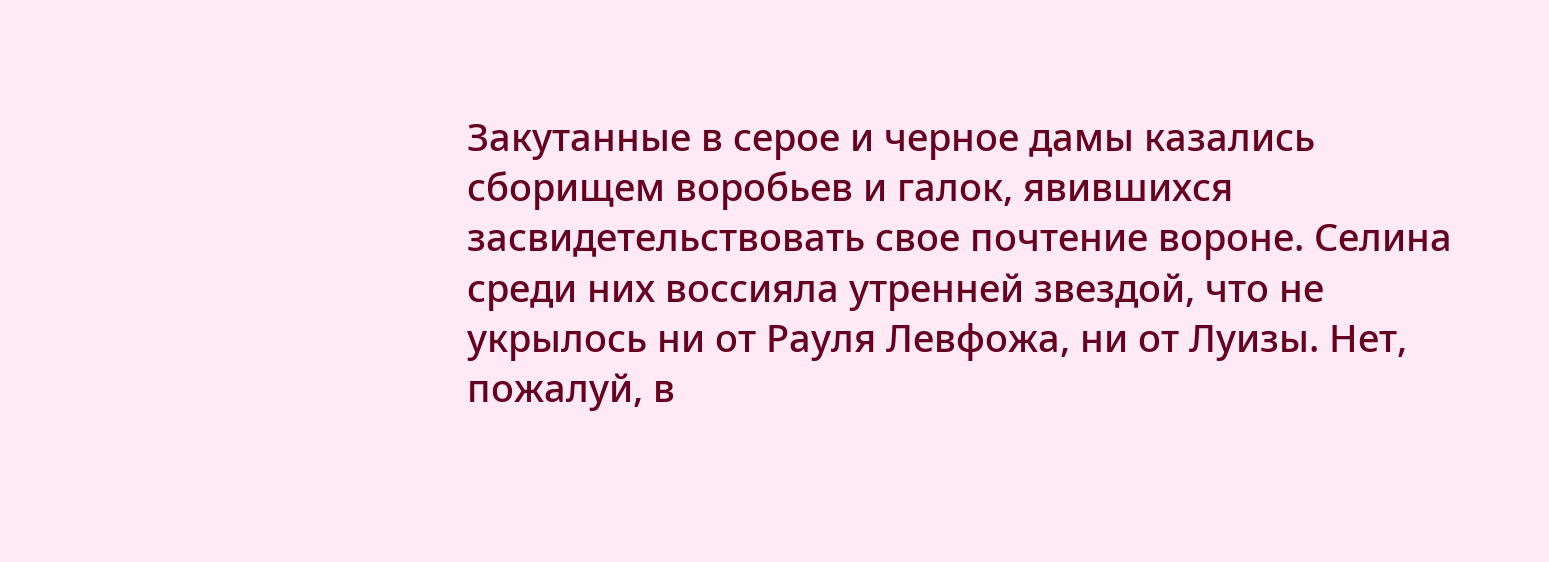Закутанные в серое и черное дамы казались сборищем воробьев и галок, явившихся засвидетельствовать свое почтение вороне. Селина среди них воссияла утренней звездой, что не укрылось ни от Рауля Левфожа, ни от Луизы. Нет, пожалуй, в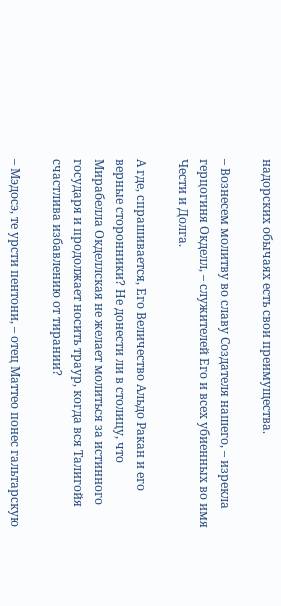надорских обычаях есть свои преимущества.

– Вознесем молитву во славу Создателя нашего, – изрекла герцогиня Окделл, – служителей Его и всех убиенных во имя Чести и Долга.

А где, спрашивается, Его Величество Альдо Ракан и его верные сторонники? Не донести ли в столицу, что Мирабелла Окделлская не желает молиться за истинного государя и продолжает носить траур, когда вся Талигойя счастлива избавлению от тирании?

– Мэдосэ, те урсти пентони, – отец Маттео понес гальтарскую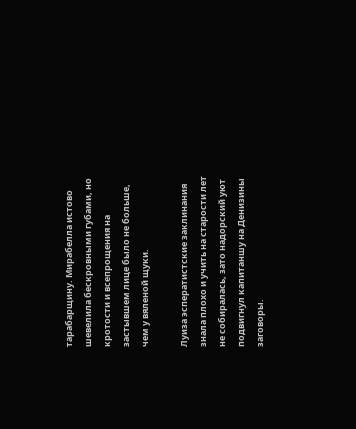тарабарщину. Мирабелла истово шевелила бескровными губами, но кротости и всепрощения на застывшем лице было не больше, чем у вяленой щуки.

Луиза эсператистские заклинания знала плохо и учить на старости лет не собиралась, зато надорский уют подвигнул капитаншу на Денизины заговоры.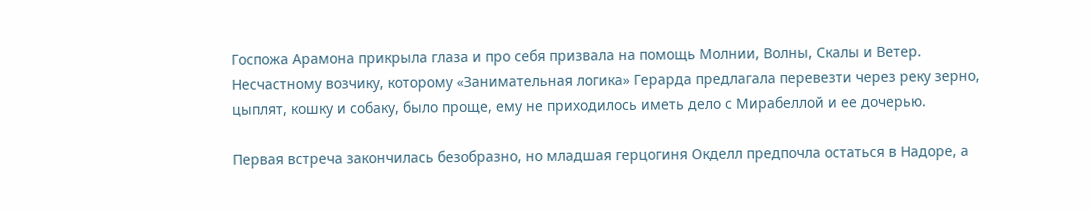Госпожа Арамона прикрыла глаза и про себя призвала на помощь Молнии, Волны, Скалы и Ветер. Несчастному возчику, которому «Занимательная логика» Герарда предлагала перевезти через реку зерно, цыплят, кошку и собаку, было проще, ему не приходилось иметь дело с Мирабеллой и ее дочерью.

Первая встреча закончилась безобразно, но младшая герцогиня Окделл предпочла остаться в Надоре, а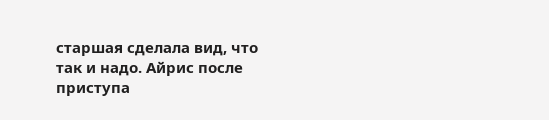старшая сделала вид, что так и надо. Айрис после приступа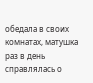обедала в своих комнатах, матушка раз в день справлялась о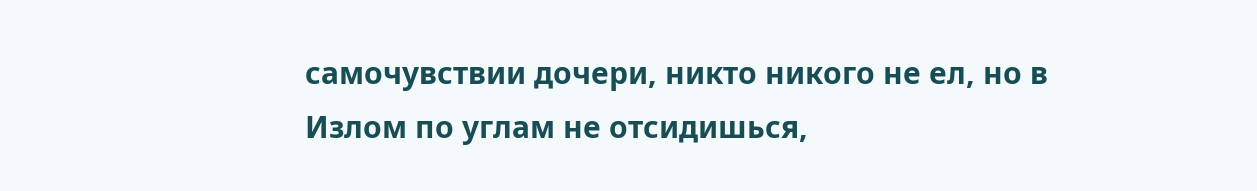самочувствии дочери, никто никого не ел, но в Излом по углам не отсидишься,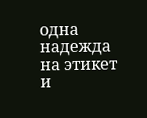одна надежда на этикет и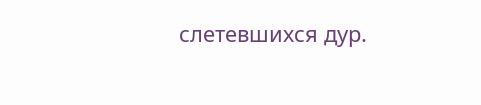слетевшихся дур.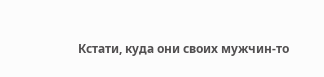Кстати, куда они своих мужчин-то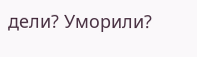дели? Уморили?